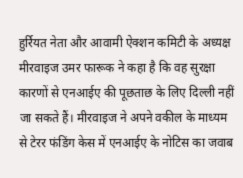हुर्रियत नेता और आवामी ऐक्शन कमिटी के अध्यक्ष मीरवाइज उमर फारूक ने कहा है कि वह सुरक्षा कारणों से एनआईए की पूछताछ के लिए दिल्ली नहीं जा सकते हैं। मीरवाइज ने अपने वकील के माध्यम से टेरर फंडिंग केस में एनआईए के नोटिस का जवाब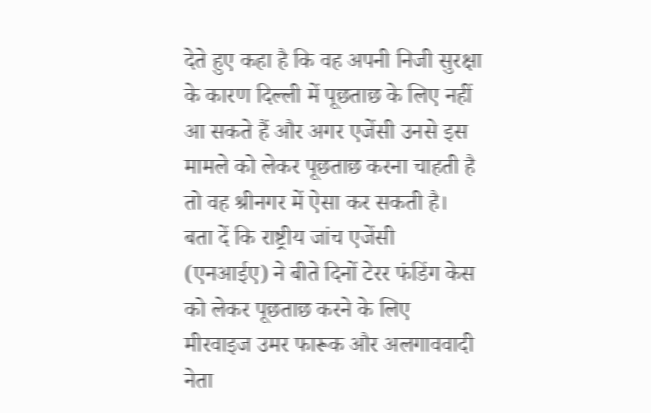देते हुए कहा है कि वह अपनी निजी सुरक्षा के कारण दिल्ली में पूछताछ के लिए नहीं आ सकते हैं और अगर एजेंसी उनसे इस मामले को लेकर पूछताछ करना चाहती है तो वह श्रीनगर में ऐसा कर सकती है।
बता दें कि राष्ट्रीय जांच एजेंसी (एनआईए) ने बीते दिनों टेरर फंडिंग केस को लेकर पूछताछ करने के लिए मीरवाइज उमर फारूक और अलगाववादी नेता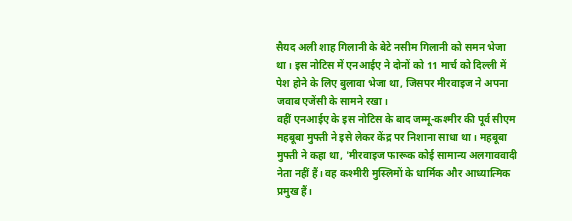सैयद अली शाह गिलानी के बेटे नसीम गिलानी को समन भेजा था। इस नोटिस में एनआईए ने दोनों को 11 मार्च को दिल्ली में पेश होने के लिए बुलावा भेजा था, जिसपर मीरवाइज ने अपना जवाब एजेंसी के सामने रखा।
वहीं एनआईए के इस नोटिस के बाद जम्मू-कश्मीर की पूर्व सीएम महबूबा मुफ्ती ने इसे लेकर केंद्र पर निशाना साधा था। महबूबा मुफ्ती ने कहा था, 'मीरवाइज फारूक कोई सामान्य अलगाववादी नेता नहीं हैं। वह कश्मीरी मुस्लिमों के धार्मिक और आध्यात्मिक प्रमुख हैं।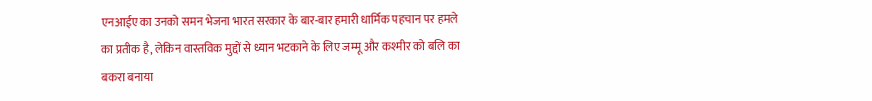एनआईए का उनको समन भेजना भारत सरकार के बार-बार हमारी धार्मिक पहचान पर हमले का प्रतीक है, लेकिन वास्तविक मुद्दों से ध्यान भटकाने के लिए जम्मू और कश्मीर को बलि का बकरा बनाया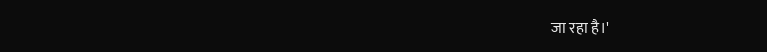जा रहा है।'